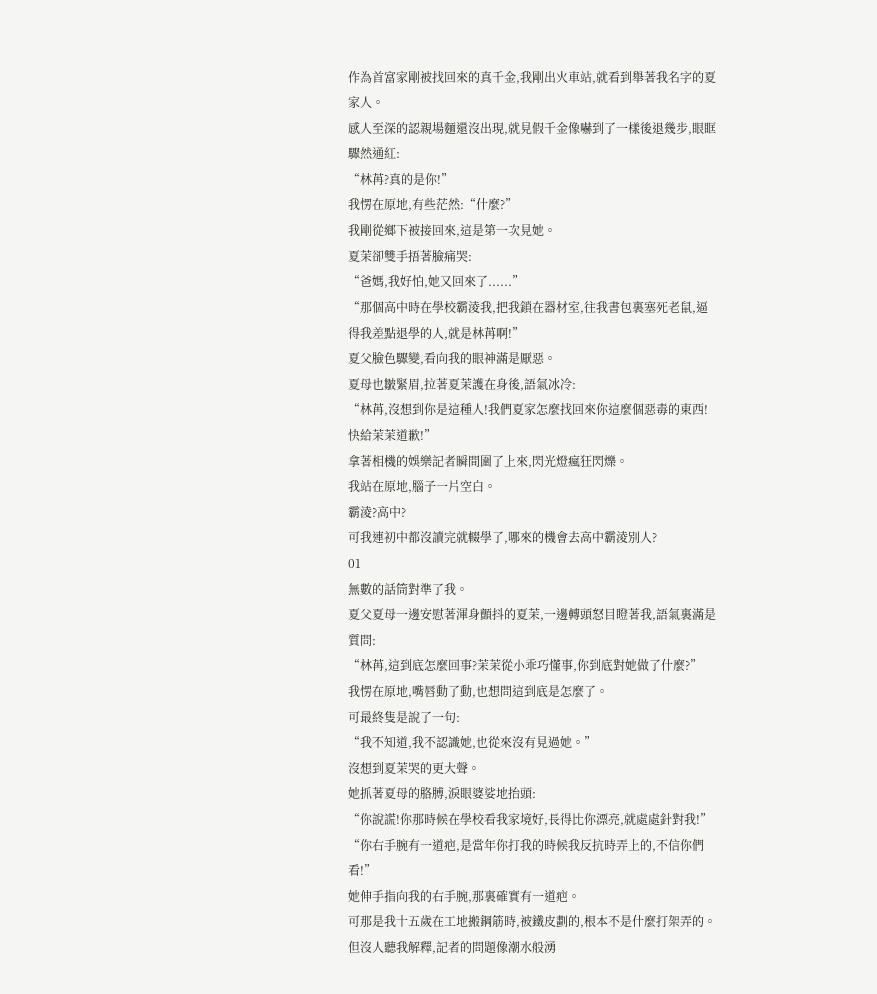作為首富家剛被找回來的真千金,我剛出火車站,就看到舉著我名字的夏家人。
感人至深的認親場麵還沒出現,就見假千金像嚇到了一樣後退幾步,眼眶驟然通紅:
“林苒?真的是你!”
我愣在原地,有些茫然:“什麼?”
我剛從鄉下被接回來,這是第一次見她。
夏茉卻雙手捂著臉痛哭:
“爸媽,我好怕,她又回來了......”
“那個高中時在學校霸淩我,把我鎖在器材室,往我書包裏塞死老鼠,逼得我差點退學的人,就是林苒啊!”
夏父臉色驟變,看向我的眼神滿是厭惡。
夏母也皺緊眉,拉著夏茉護在身後,語氣冰冷:
“林苒,沒想到你是這種人!我們夏家怎麼找回來你這麼個惡毒的東西!快給茉茉道歉!”
拿著相機的娛樂記者瞬間圍了上來,閃光燈瘋狂閃爍。
我站在原地,腦子一片空白。
霸淩?高中?
可我連初中都沒讀完就輟學了,哪來的機會去高中霸淩別人?
01
無數的話筒對準了我。
夏父夏母一邊安慰著渾身顫抖的夏茉,一邊轉頭怒目瞪著我,語氣裏滿是質問:
“林苒,這到底怎麼回事?茉茉從小乖巧懂事,你到底對她做了什麼?”
我愣在原地,嘴唇動了動,也想問這到底是怎麼了。
可最終隻是說了一句:
“我不知道,我不認識她,也從來沒有見過她。”
沒想到夏茉哭的更大聲。
她抓著夏母的胳膊,淚眼婆娑地抬頭:
“你說謊!你那時候在學校看我家境好,長得比你漂亮,就處處針對我!”
“你右手腕有一道疤,是當年你打我的時候我反抗時弄上的,不信你們看!”
她伸手指向我的右手腕,那裏確實有一道疤。
可那是我十五歲在工地搬鋼筋時,被鐵皮劃的,根本不是什麼打架弄的。
但沒人聽我解釋,記者的問題像潮水般湧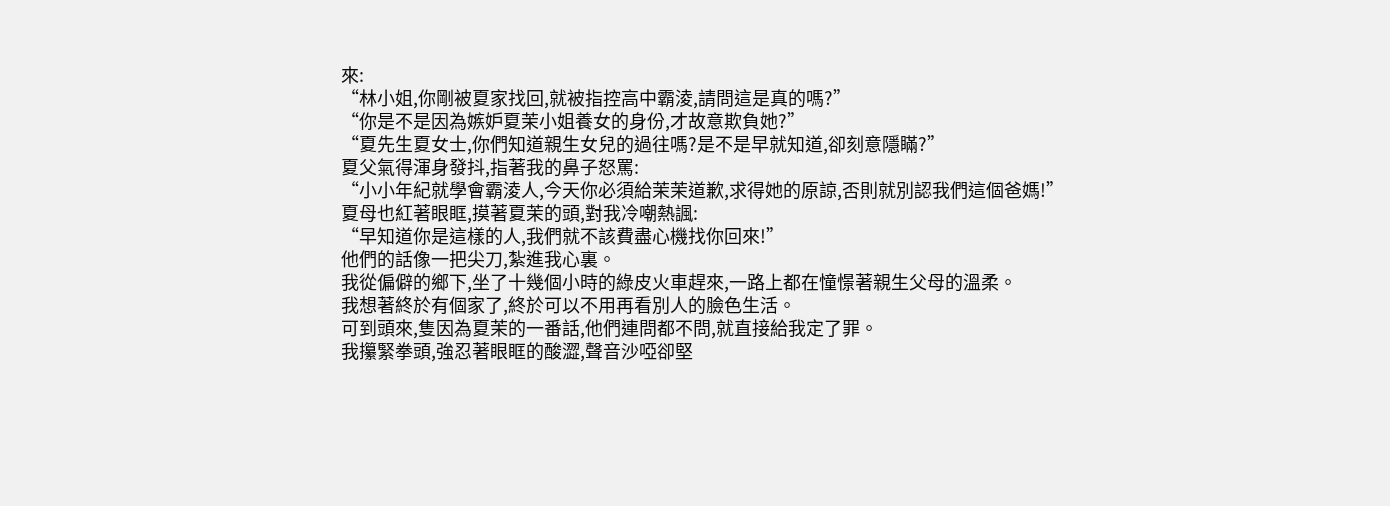來:
“林小姐,你剛被夏家找回,就被指控高中霸淩,請問這是真的嗎?”
“你是不是因為嫉妒夏茉小姐養女的身份,才故意欺負她?”
“夏先生夏女士,你們知道親生女兒的過往嗎?是不是早就知道,卻刻意隱瞞?”
夏父氣得渾身發抖,指著我的鼻子怒罵:
“小小年紀就學會霸淩人,今天你必須給茉茉道歉,求得她的原諒,否則就別認我們這個爸媽!”
夏母也紅著眼眶,摸著夏茉的頭,對我冷嘲熱諷:
“早知道你是這樣的人,我們就不該費盡心機找你回來!”
他們的話像一把尖刀,紮進我心裏。
我從偏僻的鄉下,坐了十幾個小時的綠皮火車趕來,一路上都在憧憬著親生父母的溫柔。
我想著終於有個家了,終於可以不用再看別人的臉色生活。
可到頭來,隻因為夏茉的一番話,他們連問都不問,就直接給我定了罪。
我攥緊拳頭,強忍著眼眶的酸澀,聲音沙啞卻堅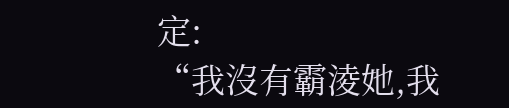定:
“我沒有霸淩她,我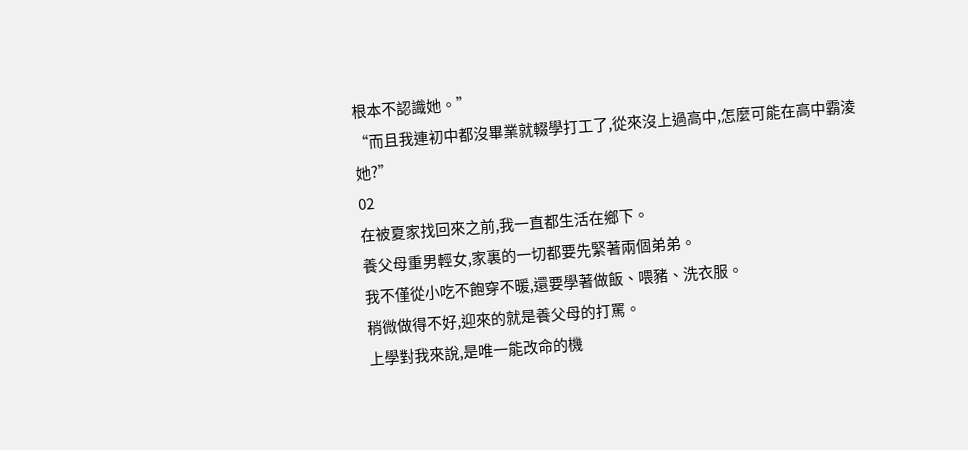根本不認識她。”
“而且我連初中都沒畢業就輟學打工了,從來沒上過高中,怎麼可能在高中霸淩她?”
02
在被夏家找回來之前,我一直都生活在鄉下。
養父母重男輕女,家裏的一切都要先緊著兩個弟弟。
我不僅從小吃不飽穿不暖,還要學著做飯、喂豬、洗衣服。
稍微做得不好,迎來的就是養父母的打罵。
上學對我來說,是唯一能改命的機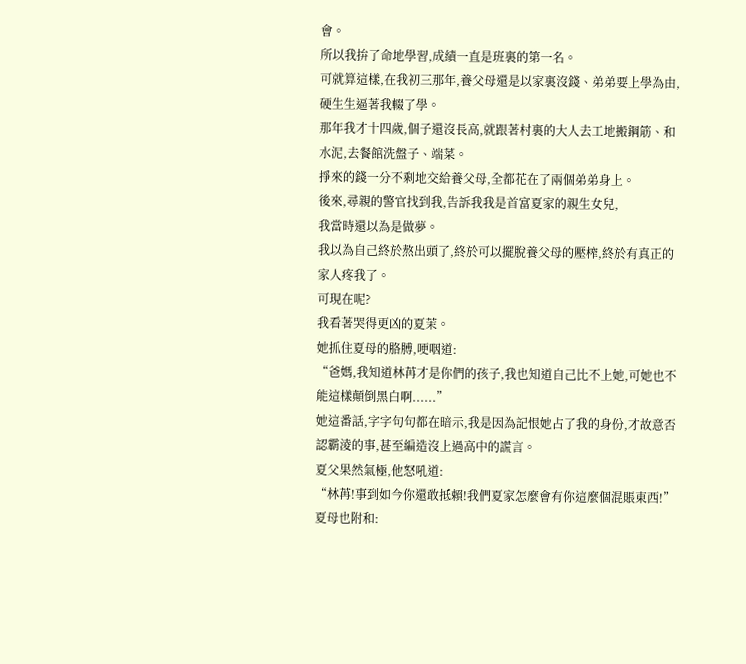會。
所以我拚了命地學習,成績一直是班裏的第一名。
可就算這樣,在我初三那年,養父母還是以家裏沒錢、弟弟要上學為由,硬生生逼著我輟了學。
那年我才十四歲,個子還沒長高,就跟著村裏的大人去工地搬鋼筋、和水泥,去餐館洗盤子、端菜。
掙來的錢一分不剩地交給養父母,全都花在了兩個弟弟身上。
後來,尋親的警官找到我,告訴我我是首富夏家的親生女兒,
我當時還以為是做夢。
我以為自己終於熬出頭了,終於可以擺脫養父母的壓榨,終於有真正的家人疼我了。
可現在呢?
我看著哭得更凶的夏茉。
她抓住夏母的胳膊,哽咽道:
“爸媽,我知道林苒才是你們的孩子,我也知道自己比不上她,可她也不能這樣顛倒黑白啊......”
她這番話,字字句句都在暗示,我是因為記恨她占了我的身份,才故意否認霸淩的事,甚至編造沒上過高中的謊言。
夏父果然氣極,他怒吼道:
“林苒!事到如今你還敢抵賴!我們夏家怎麼會有你這麼個混賬東西!”
夏母也附和: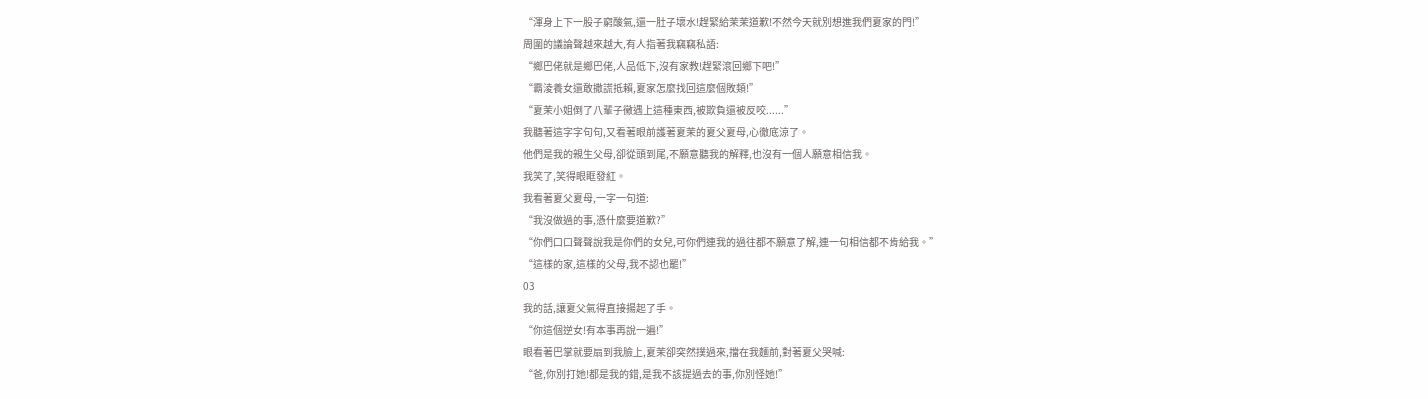“渾身上下一股子窮酸氣,還一肚子壞水!趕緊給茉茉道歉!不然今天就別想進我們夏家的門!”
周圍的議論聲越來越大,有人指著我竊竊私語:
“鄉巴佬就是鄉巴佬,人品低下,沒有家教!趕緊滾回鄉下吧!”
“霸淩養女還敢撒謊抵賴,夏家怎麼找回這麼個敗類!”
“夏茉小姐倒了八輩子黴遇上這種東西,被欺負還被反咬......”
我聽著這字字句句,又看著眼前護著夏茉的夏父夏母,心徹底涼了。
他們是我的親生父母,卻從頭到尾,不願意聽我的解釋,也沒有一個人願意相信我。
我笑了,笑得眼眶發紅。
我看著夏父夏母,一字一句道:
“我沒做過的事,憑什麼要道歉?”
“你們口口聲聲說我是你們的女兒,可你們連我的過往都不願意了解,連一句相信都不肯給我。”
“這樣的家,這樣的父母,我不認也罷!”
03
我的話,讓夏父氣得直接揚起了手。
“你這個逆女!有本事再說一遍!”
眼看著巴掌就要扇到我臉上,夏茉卻突然撲過來,擋在我麵前,對著夏父哭喊:
“爸,你別打她!都是我的錯,是我不該提過去的事,你別怪她!”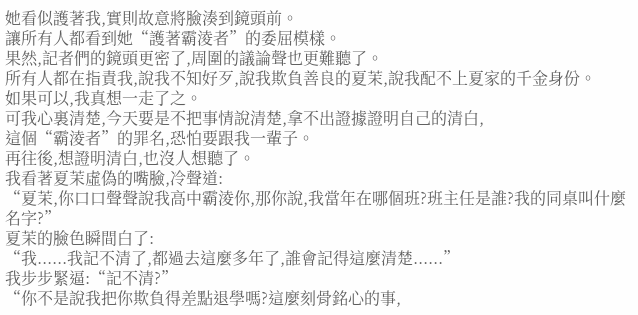她看似護著我,實則故意將臉湊到鏡頭前。
讓所有人都看到她“護著霸淩者”的委屈模樣。
果然,記者們的鏡頭更密了,周圍的議論聲也更難聽了。
所有人都在指責我,說我不知好歹,說我欺負善良的夏茉,說我配不上夏家的千金身份。
如果可以,我真想一走了之。
可我心裏清楚,今天要是不把事情說清楚,拿不出證據證明自己的清白,
這個“霸淩者”的罪名,恐怕要跟我一輩子。
再往後,想證明清白,也沒人想聽了。
我看著夏茉虛偽的嘴臉,冷聲道:
“夏茉,你口口聲聲說我高中霸淩你,那你說,我當年在哪個班?班主任是誰?我的同桌叫什麼名字?”
夏茉的臉色瞬間白了:
“我......我記不清了,都過去這麼多年了,誰會記得這麼清楚......”
我步步緊逼:“記不清?”
“你不是說我把你欺負得差點退學嗎?這麼刻骨銘心的事,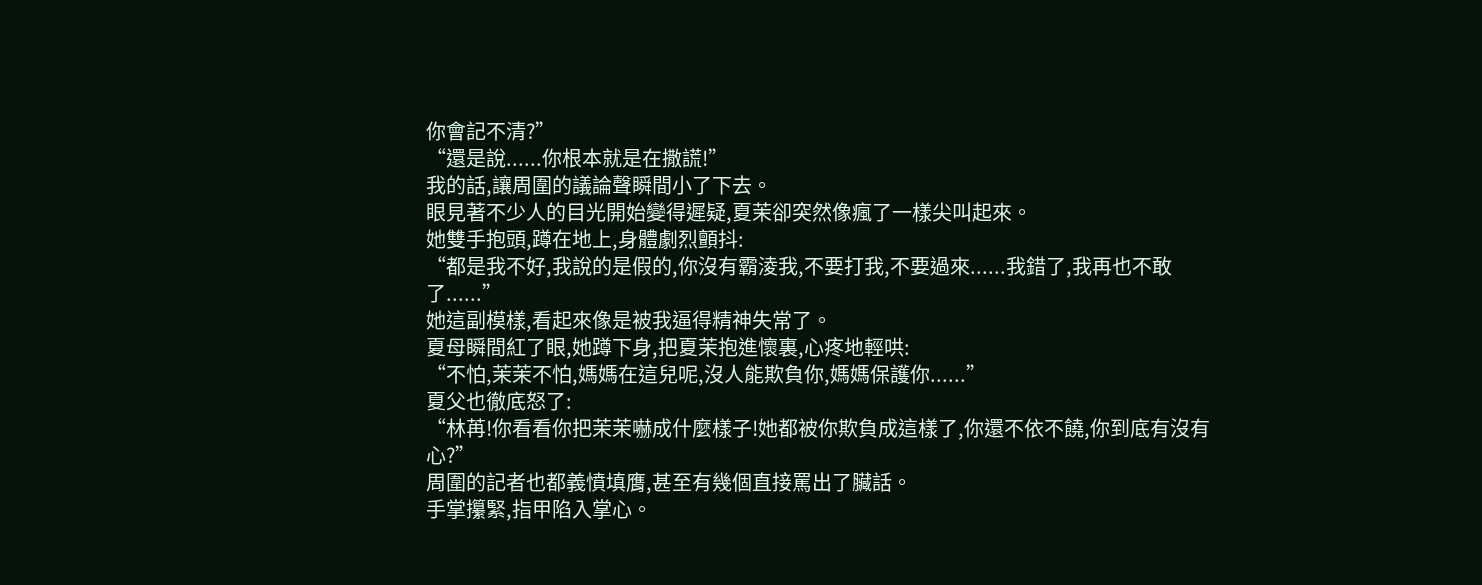你會記不清?”
“還是說......你根本就是在撒謊!”
我的話,讓周圍的議論聲瞬間小了下去。
眼見著不少人的目光開始變得遲疑,夏茉卻突然像瘋了一樣尖叫起來。
她雙手抱頭,蹲在地上,身體劇烈顫抖:
“都是我不好,我說的是假的,你沒有霸淩我,不要打我,不要過來......我錯了,我再也不敢了......”
她這副模樣,看起來像是被我逼得精神失常了。
夏母瞬間紅了眼,她蹲下身,把夏茉抱進懷裏,心疼地輕哄:
“不怕,茉茉不怕,媽媽在這兒呢,沒人能欺負你,媽媽保護你......”
夏父也徹底怒了:
“林苒!你看看你把茉茉嚇成什麼樣子!她都被你欺負成這樣了,你還不依不饒,你到底有沒有心?”
周圍的記者也都義憤填膺,甚至有幾個直接罵出了臟話。
手掌攥緊,指甲陷入掌心。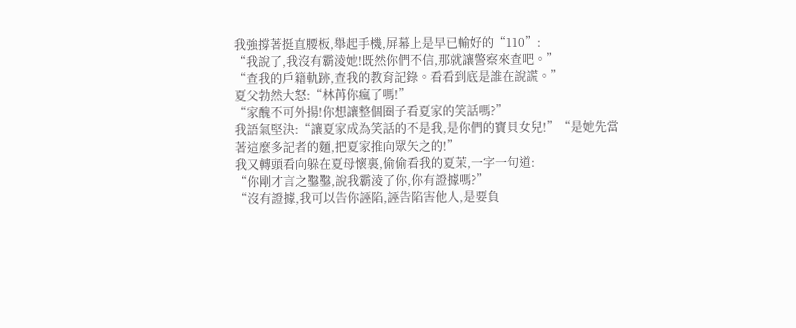我強撐著挺直腰板,舉起手機,屏幕上是早已輸好的“110”:
“我說了,我沒有霸淩她!既然你們不信,那就讓警察來查吧。”
“查我的戶籍軌跡,查我的教育記錄。看看到底是誰在說謊。”
夏父勃然大怒:“林苒你瘋了嗎!”
“家醜不可外揚!你想讓整個圈子看夏家的笑話嗎?”
我語氣堅決:“讓夏家成為笑話的不是我,是你們的寶貝女兒!”“是她先當著這麼多記者的麵,把夏家推向眾矢之的!”
我又轉頭看向躲在夏母懷裏,偷偷看我的夏茉,一字一句道:
“你剛才言之鑿鑿,說我霸淩了你,你有證據嗎?”
“沒有證據,我可以告你誣陷,誣告陷害他人,是要負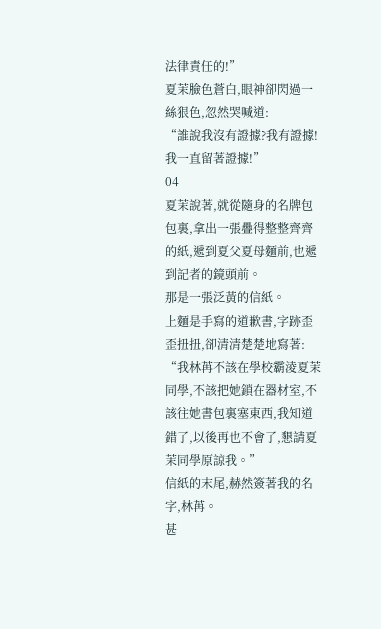法律責任的!”
夏茉臉色蒼白,眼神卻閃過一絲狠色,忽然哭喊道:
“誰說我沒有證據?我有證據!我一直留著證據!”
04
夏茉說著,就從隨身的名牌包包裏,拿出一張疊得整整齊齊的紙,遞到夏父夏母麵前,也遞到記者的鏡頭前。
那是一張泛黃的信紙。
上麵是手寫的道歉書,字跡歪歪扭扭,卻清清楚楚地寫著:
“我林苒不該在學校霸淩夏茉同學,不該把她鎖在器材室,不該往她書包裏塞東西,我知道錯了,以後再也不會了,懇請夏茉同學原諒我。”
信紙的末尾,赫然簽著我的名字,林苒。
甚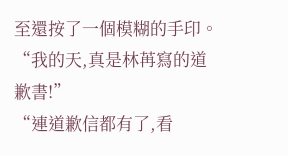至還按了一個模糊的手印。
“我的天,真是林苒寫的道歉書!”
“連道歉信都有了,看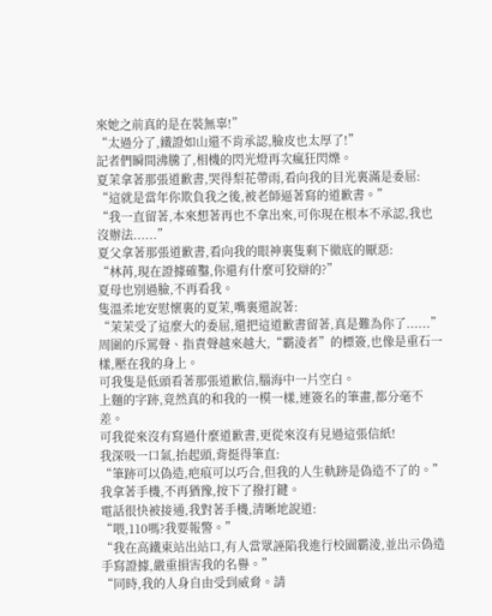來她之前真的是在裝無辜!”
“太過分了,鐵證如山還不肯承認,臉皮也太厚了!”
記者們瞬間沸騰了,相機的閃光燈再次瘋狂閃爍。
夏茉拿著那張道歉書,哭得梨花帶雨,看向我的目光裏滿是委屈:
“這就是當年你欺負我之後,被老師逼著寫的道歉書。”
“我一直留著,本來想著再也不拿出來,可你現在根本不承認,我也沒辦法......”
夏父拿著那張道歉書,看向我的眼神裏隻剩下徹底的厭惡:
“林苒,現在證據確鑿,你還有什麼可狡辯的?”
夏母也別過臉,不再看我。
隻溫柔地安慰懷裏的夏茉,嘴裏還說著:
“茉茉受了這麼大的委屈,還把這道歉書留著,真是難為你了......”
周圍的斥罵聲、指責聲越來越大,“霸淩者”的標簽,也像是重石一樣,壓在我的身上。
可我隻是低頭看著那張道歉信,腦海中一片空白。
上麵的字跡,竟然真的和我的一模一樣,連簽名的筆畫,都分毫不差。
可我從來沒有寫過什麼道歉書,更從來沒有見過這張信紙!
我深吸一口氣,抬起頭,背挺得筆直:
“筆跡可以偽造,疤痕可以巧合,但我的人生軌跡是偽造不了的。”
我拿著手機,不再猶豫,按下了撥打鍵。
電話很快被接通,我對著手機,清晰地說道:
“喂,110嗎?我要報警。”
“我在高鐵東站出站口,有人當眾誣陷我進行校園霸淩,並出示偽造手寫證據,嚴重損害我的名譽。”
“同時,我的人身自由受到威脅。請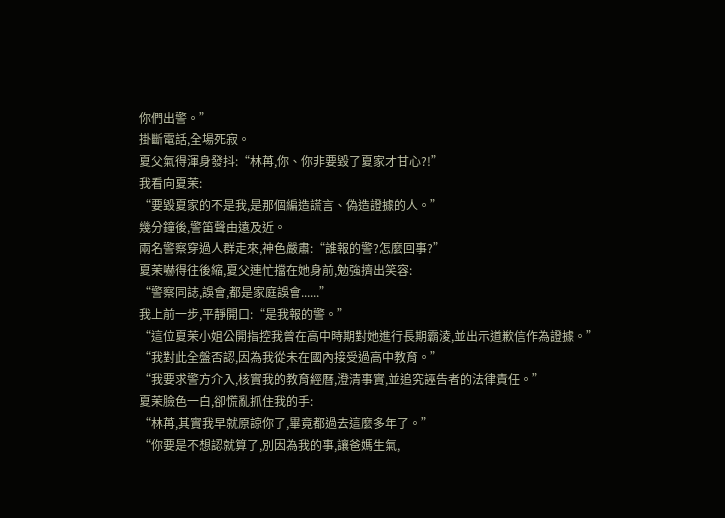你們出警。”
掛斷電話,全場死寂。
夏父氣得渾身發抖:“林苒,你、你非要毀了夏家才甘心?!”
我看向夏茉:
“要毀夏家的不是我,是那個編造謊言、偽造證據的人。”
幾分鐘後,警笛聲由遠及近。
兩名警察穿過人群走來,神色嚴肅:“誰報的警?怎麼回事?”
夏茉嚇得往後縮,夏父連忙擋在她身前,勉強擠出笑容:
“警察同誌,誤會,都是家庭誤會......”
我上前一步,平靜開口:“是我報的警。”
“這位夏茉小姐公開指控我曾在高中時期對她進行長期霸淩,並出示道歉信作為證據。”
“我對此全盤否認,因為我從未在國內接受過高中教育。”
“我要求警方介入,核實我的教育經曆,澄清事實,並追究誣告者的法律責任。”
夏茉臉色一白,卻慌亂抓住我的手:
“林苒,其實我早就原諒你了,畢竟都過去這麼多年了。”
“你要是不想認就算了,別因為我的事,讓爸媽生氣,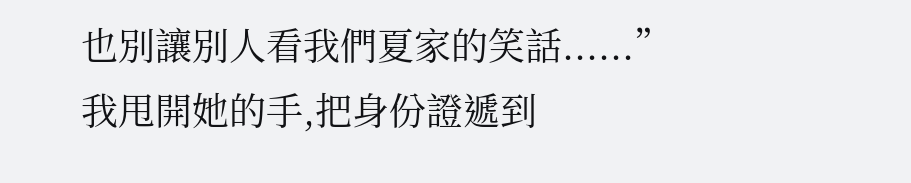也別讓別人看我們夏家的笑話......”
我甩開她的手,把身份證遞到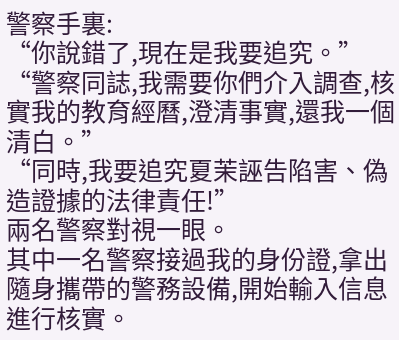警察手裏:
“你說錯了,現在是我要追究。”
“警察同誌,我需要你們介入調查,核實我的教育經曆,澄清事實,還我一個清白。”
“同時,我要追究夏茉誣告陷害、偽造證據的法律責任!”
兩名警察對視一眼。
其中一名警察接過我的身份證,拿出隨身攜帶的警務設備,開始輸入信息進行核實。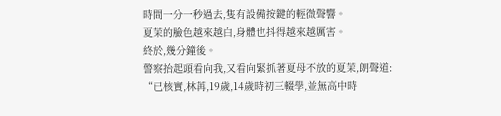時間一分一秒過去,隻有設備按鍵的輕微聲響。
夏茉的臉色越來越白,身體也抖得越來越厲害。
終於,幾分鐘後。
警察抬起頭看向我,又看向緊抓著夏母不放的夏茉,朗聲道:
“已核實,林苒,19歲,14歲時初三輟學,並無高中時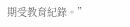期受教育紀錄。”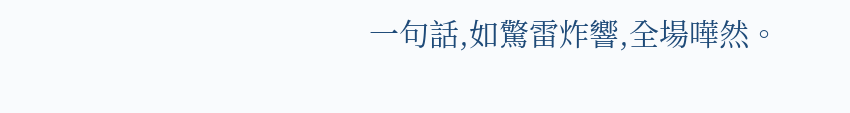一句話,如驚雷炸響,全場嘩然。